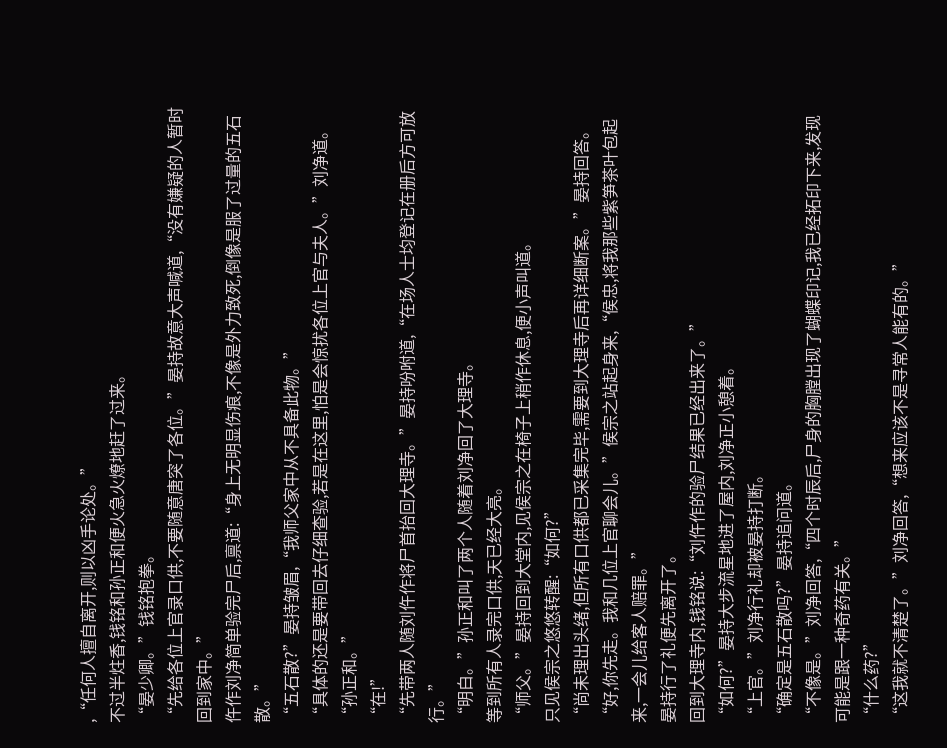,“任何人擅自离开,则以凶手论处。”
不过半炷香,钱铭和孙正和便火急火燎地赶了过来。
“晏少卿。”钱铭抱拳。
“先给各位上官录口供,不要随意唐突了各位。”晏持故意大声喊道,“没有嫌疑的人暂时回到家中。”
仵作刘净简单验完尸后,禀道:“身上无明显伤痕,不像是外力致死,倒像是服了过量的五石散。”
“五石散?”晏持皱眉,“我师父家中从不具备此物。”
“具体的还是要带回去仔细查验,若是在这里,怕是会惊扰各位上官与夫人。”刘净道。
“孙正和。”
“在!”
“先带两人随刘仵作将尸首抬回大理寺。”晏持吩咐道,“在场人士均登记在册后方可放行。”
“明白。”孙正和叫了两个人随着刘净回了大理寺。
等到所有人录完口供,天已经大亮。
“师父。”晏持回到大堂内,见侯宗之在椅子上稍作休息,便小声叫道。
只见侯宗之悠悠转醒:“如何?”
“尚未理出头绪,但所有口供都已采集完毕,需要到大理寺后再详细断案。”晏持回答。
“好,你先走。我和几位上官聊会儿。”侯宗之站起身来,“侯忠,将我那些紫笋茶叶包起来,一会儿给客人赔罪。”
晏持行了礼便先离开了。
回到大理寺内,钱铭说:“刘仵作的验尸结果已经出来了。”
“如何?”晏持大步流星地进了屋内,刘净正小憩着。
“上官。”刘净行礼却被晏持打断。
“确定是五石散吗?”晏持追问道。
“不像是。”刘净回答,“四个时辰后,尸身的胸膛出现了蝴蝶印记,我已经拓印下来,发现可能是跟一种奇药有关。”
“什么药?”
“这我就不清楚了。”刘净回答,“想来应该不是寻常人能有的。”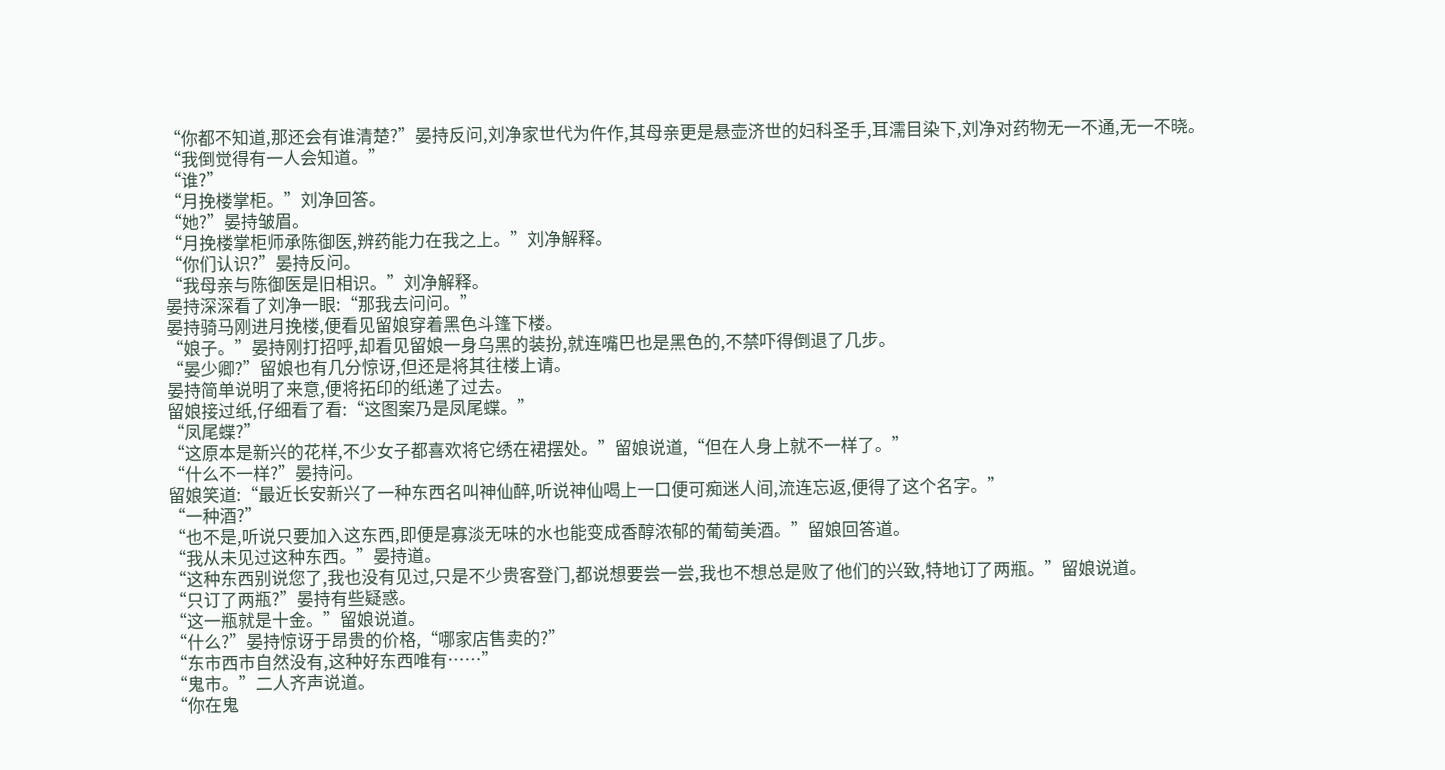“你都不知道,那还会有谁清楚?”晏持反问,刘净家世代为仵作,其母亲更是悬壶济世的妇科圣手,耳濡目染下,刘净对药物无一不通,无一不晓。
“我倒觉得有一人会知道。”
“谁?”
“月挽楼掌柜。”刘净回答。
“她?”晏持皱眉。
“月挽楼掌柜师承陈御医,辨药能力在我之上。”刘净解释。
“你们认识?”晏持反问。
“我母亲与陈御医是旧相识。”刘净解释。
晏持深深看了刘净一眼:“那我去问问。”
晏持骑马刚进月挽楼,便看见留娘穿着黑色斗篷下楼。
“娘子。”晏持刚打招呼,却看见留娘一身乌黑的装扮,就连嘴巴也是黑色的,不禁吓得倒退了几步。
“晏少卿?”留娘也有几分惊讶,但还是将其往楼上请。
晏持简单说明了来意,便将拓印的纸递了过去。
留娘接过纸,仔细看了看:“这图案乃是凤尾蝶。”
“凤尾蝶?”
“这原本是新兴的花样,不少女子都喜欢将它绣在裙摆处。”留娘说道,“但在人身上就不一样了。”
“什么不一样?”晏持问。
留娘笑道:“最近长安新兴了一种东西名叫神仙醉,听说神仙喝上一口便可痴迷人间,流连忘返,便得了这个名字。”
“一种酒?”
“也不是,听说只要加入这东西,即便是寡淡无味的水也能变成香醇浓郁的葡萄美酒。”留娘回答道。
“我从未见过这种东西。”晏持道。
“这种东西别说您了,我也没有见过,只是不少贵客登门,都说想要尝一尝,我也不想总是败了他们的兴致,特地订了两瓶。”留娘说道。
“只订了两瓶?”晏持有些疑惑。
“这一瓶就是十金。”留娘说道。
“什么?”晏持惊讶于昂贵的价格,“哪家店售卖的?”
“东市西市自然没有,这种好东西唯有……”
“鬼市。”二人齐声说道。
“你在鬼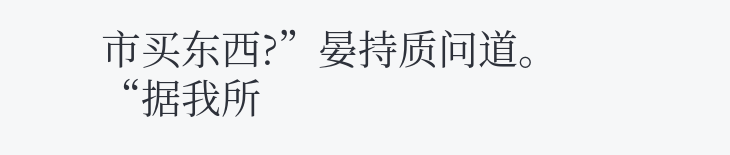市买东西?”晏持质问道。
“据我所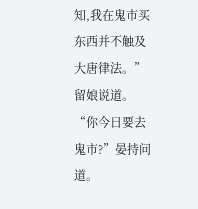知,我在鬼市买东西并不触及大唐律法。”留娘说道。
“你今日要去鬼市?”晏持问道。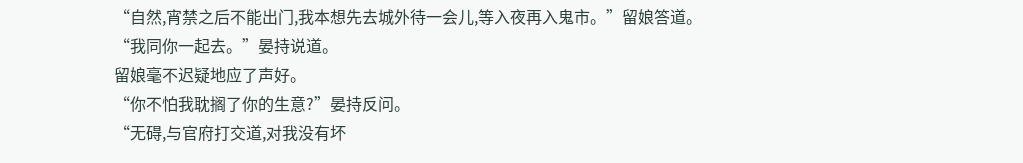“自然,宵禁之后不能出门,我本想先去城外待一会儿,等入夜再入鬼市。”留娘答道。
“我同你一起去。”晏持说道。
留娘毫不迟疑地应了声好。
“你不怕我耽搁了你的生意?”晏持反问。
“无碍,与官府打交道,对我没有坏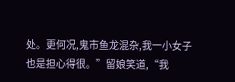处。更何况,鬼市鱼龙混杂,我一小女子也是担心得很。”留娘笑道,“我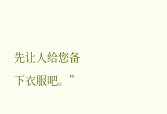先让人给您备下衣服吧。”